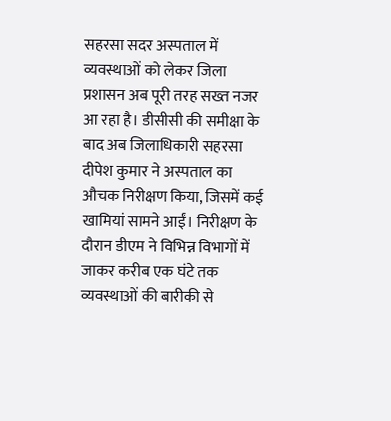सहरसा सदर अस्पताल में व्यवस्थाओं को लेकर जिला प्रशासन अब पूरी तरह सख्त नजर आ रहा है। डीसीसी की समीक्षा के बाद अब जिलाधिकारी सहरसा दीपेश कुमार ने अस्पताल का औचक निरीक्षण किया, जिसमें कई खामियां सामने आईं। निरीक्षण के दौरान डीएम ने विभिन्न विभागों में जाकर करीब एक घंटे तक व्यवस्थाओं की बारीकी से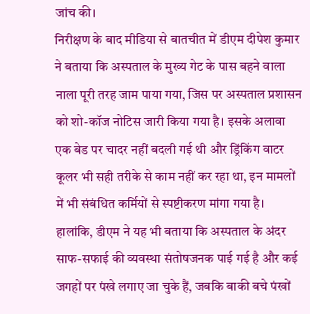जांच की।
निरीक्षण के बाद मीडिया से बातचीत में डीएम दीपेश कुमार ने बताया कि अस्पताल के मुख्य गेट के पास बहने वाला नाला पूरी तरह जाम पाया गया, जिस पर अस्पताल प्रशासन को शो-कॉज नोटिस जारी किया गया है। इसके अलावा एक बेड पर चादर नहीं बदली गई थी और ड्रिंकिंग वाटर कूलर भी सही तरीके से काम नहीं कर रहा था, इन मामलों में भी संबंधित कर्मियों से स्पष्टीकरण मांगा गया है।
हालांकि, डीएम ने यह भी बताया कि अस्पताल के अंदर साफ-सफाई की व्यवस्था संतोषजनक पाई गई है और कई जगहों पर पंखे लगाए जा चुके हैं, जबकि बाकी बचे पंखों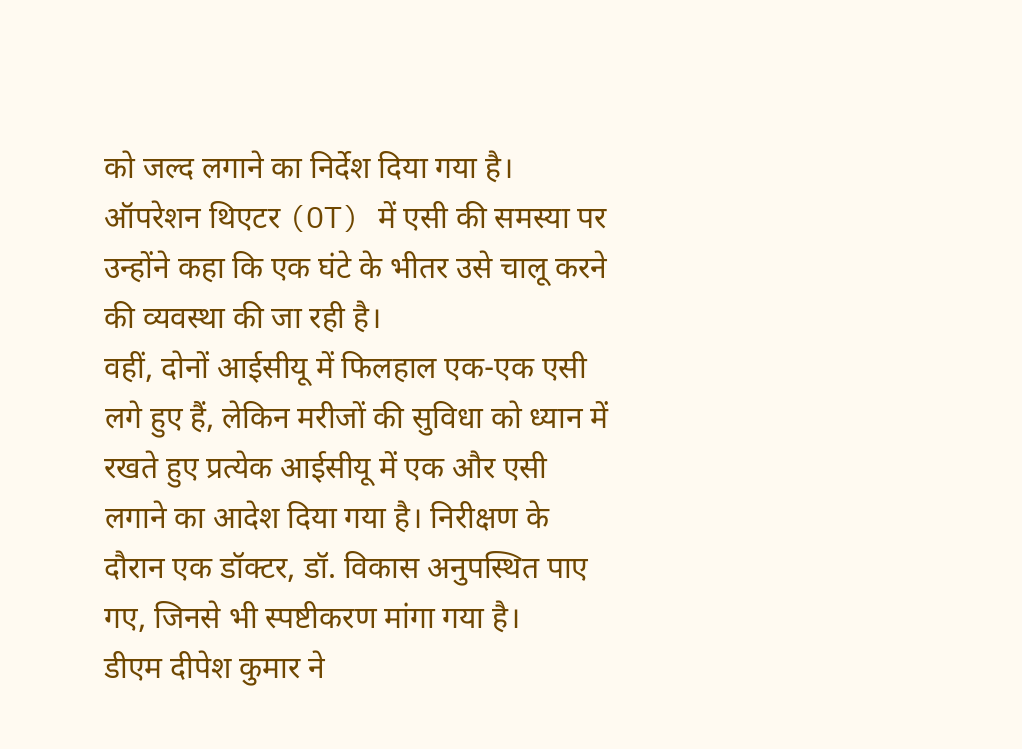को जल्द लगाने का निर्देश दिया गया है। ऑपरेशन थिएटर (OT) में एसी की समस्या पर उन्होंने कहा कि एक घंटे के भीतर उसे चालू करने की व्यवस्था की जा रही है।
वहीं, दोनों आईसीयू में फिलहाल एक-एक एसी लगे हुए हैं, लेकिन मरीजों की सुविधा को ध्यान में रखते हुए प्रत्येक आईसीयू में एक और एसी लगाने का आदेश दिया गया है। निरीक्षण के दौरान एक डॉक्टर, डॉ. विकास अनुपस्थित पाए गए, जिनसे भी स्पष्टीकरण मांगा गया है।
डीएम दीपेश कुमार ने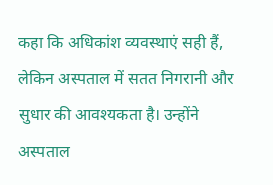कहा कि अधिकांश व्यवस्थाएं सही हैं, लेकिन अस्पताल में सतत निगरानी और सुधार की आवश्यकता है। उन्होंने अस्पताल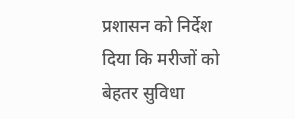प्रशासन को निर्देश दिया कि मरीजों को बेहतर सुविधा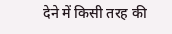देने में किसी तरह की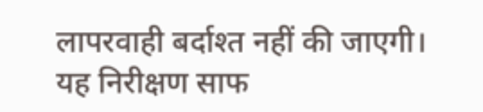लापरवाही बर्दाश्त नहीं की जाएगी।
यह निरीक्षण साफ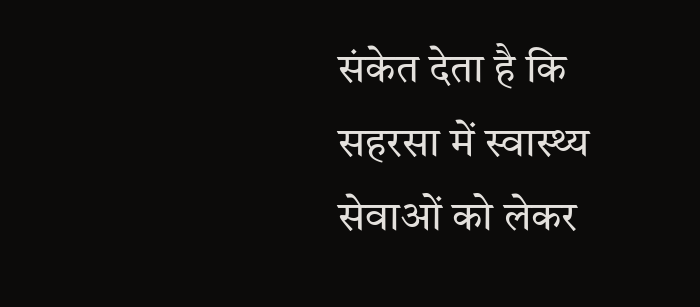संकेत देता है कि सहरसा में स्वास्थ्य सेवाओं को लेकर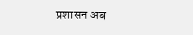प्रशासन अब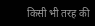किसी भी तरह की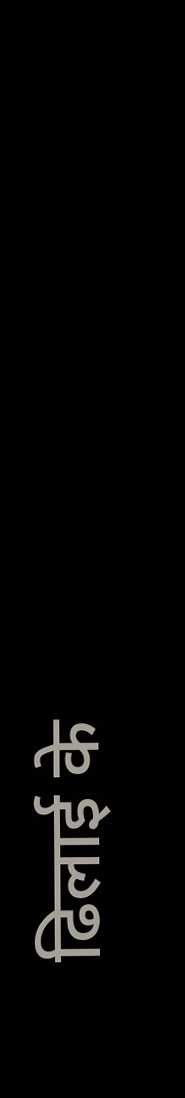ढिलाई के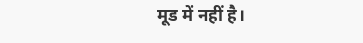मूड में नहीं है।